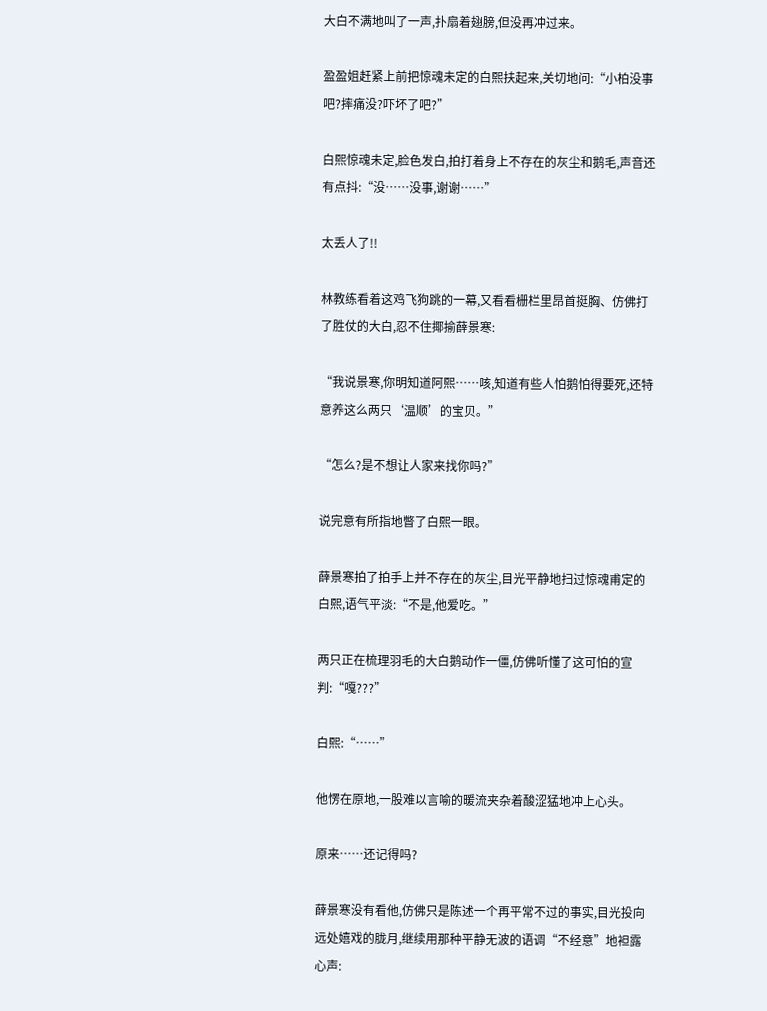大白不满地叫了一声,扑扇着翅膀,但没再冲过来。

盈盈姐赶紧上前把惊魂未定的白熙扶起来,关切地问:“小柏没事吧?摔痛没?吓坏了吧?”

白熙惊魂未定,脸色发白,拍打着身上不存在的灰尘和鹅毛,声音还有点抖:“没……没事,谢谢……”

太丢人了!!

林教练看着这鸡飞狗跳的一幕,又看看栅栏里昂首挺胸、仿佛打了胜仗的大白,忍不住揶揄薛景寒:

“我说景寒,你明知道阿熙……咳,知道有些人怕鹅怕得要死,还特意养这么两只‘温顺’的宝贝。”

“怎么?是不想让人家来找你吗?”

说完意有所指地瞥了白熙一眼。

薛景寒拍了拍手上并不存在的灰尘,目光平静地扫过惊魂甫定的白熙,语气平淡:“不是,他爱吃。”

两只正在梳理羽毛的大白鹅动作一僵,仿佛听懂了这可怕的宣判:“嘎???”

白熙:“……”

他愣在原地,一股难以言喻的暖流夹杂着酸涩猛地冲上心头。

原来……还记得吗?

薛景寒没有看他,仿佛只是陈述一个再平常不过的事实,目光投向远处嬉戏的胧月,继续用那种平静无波的语调“不经意”地袒露心声: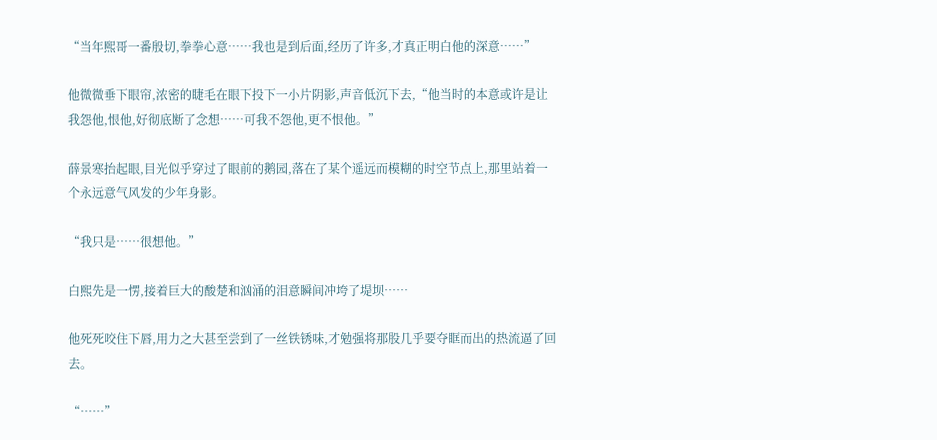“当年熙哥一番殷切,拳拳心意……我也是到后面,经历了许多,才真正明白他的深意……”

他微微垂下眼帘,浓密的睫毛在眼下投下一小片阴影,声音低沉下去,“他当时的本意或许是让我怨他,恨他,好彻底断了念想……可我不怨他,更不恨他。”

薛景寒抬起眼,目光似乎穿过了眼前的鹅园,落在了某个遥远而模糊的时空节点上,那里站着一个永远意气风发的少年身影。

“我只是……很想他。”

白熙先是一愣,接着巨大的酸楚和汹涌的泪意瞬间冲垮了堤坝……

他死死咬住下唇,用力之大甚至尝到了一丝铁锈味,才勉强将那股几乎要夺眶而出的热流逼了回去。

“……”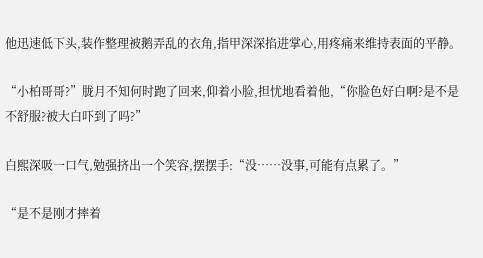他迅速低下头,装作整理被鹅弄乱的衣角,指甲深深掐进掌心,用疼痛来维持表面的平静。

“小柏哥哥?”胧月不知何时跑了回来,仰着小脸,担忧地看着他,“你脸色好白啊?是不是不舒服?被大白吓到了吗?”

白熙深吸一口气,勉强挤出一个笑容,摆摆手:“没……没事,可能有点累了。”

“是不是刚才摔着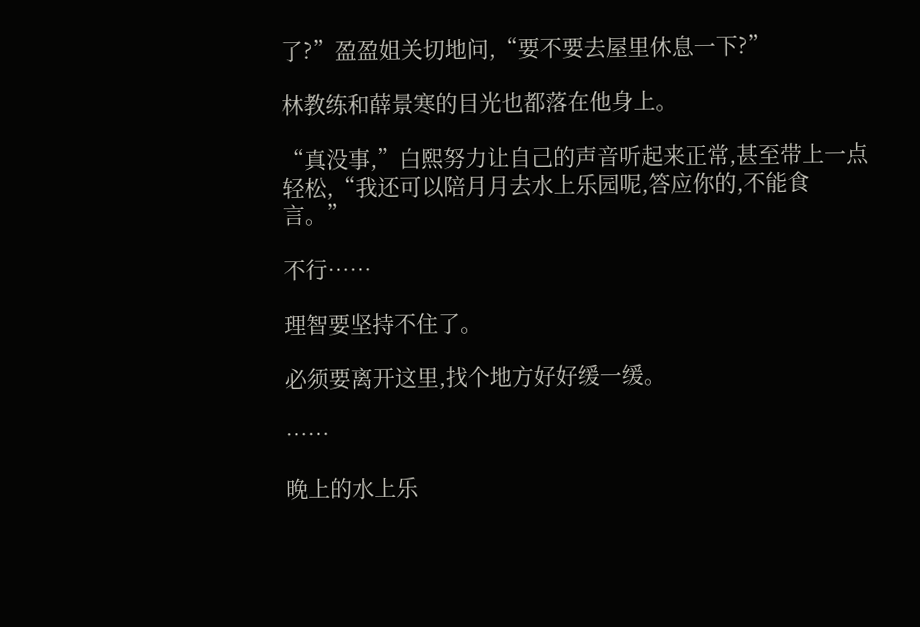了?”盈盈姐关切地问,“要不要去屋里休息一下?”

林教练和薛景寒的目光也都落在他身上。

“真没事,”白熙努力让自己的声音听起来正常,甚至带上一点轻松,“我还可以陪月月去水上乐园呢,答应你的,不能食言。”

不行……

理智要坚持不住了。

必须要离开这里,找个地方好好缓一缓。

……

晚上的水上乐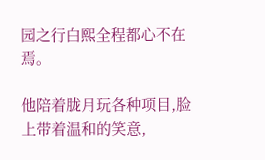园之行白熙全程都心不在焉。

他陪着胧月玩各种项目,脸上带着温和的笑意,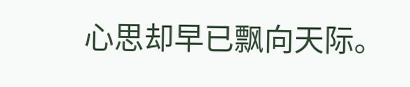心思却早已飘向天际。